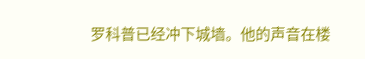罗科普已经冲下城墙。他的声音在楼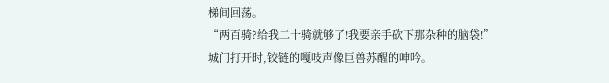梯间回荡。
“两百骑?给我二十骑就够了!我要亲手砍下那杂种的脑袋!”
城门打开时,铰链的嘎吱声像巨兽苏醒的呻吟。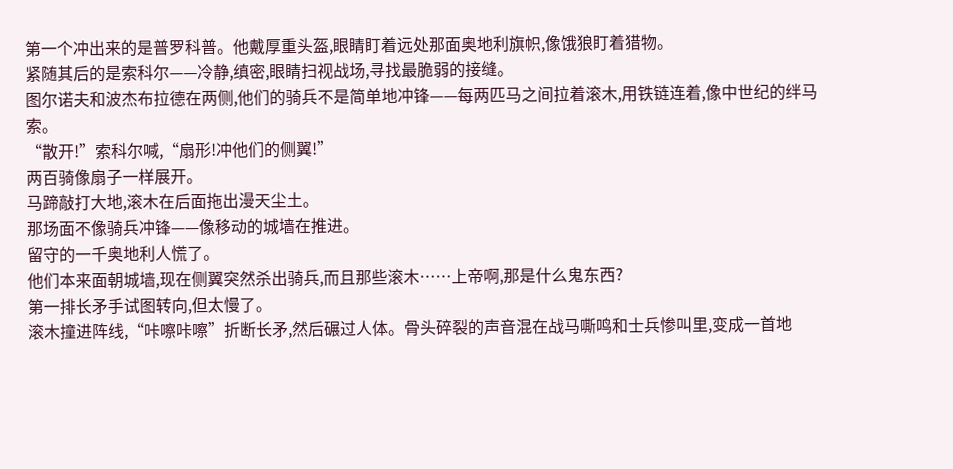第一个冲出来的是普罗科普。他戴厚重头盔,眼睛盯着远处那面奥地利旗帜,像饿狼盯着猎物。
紧随其后的是索科尔——冷静,缜密,眼睛扫视战场,寻找最脆弱的接缝。
图尔诺夫和波杰布拉德在两侧,他们的骑兵不是简单地冲锋——每两匹马之间拉着滚木,用铁链连着,像中世纪的绊马索。
“散开!”索科尔喊,“扇形!冲他们的侧翼!”
两百骑像扇子一样展开。
马蹄敲打大地,滚木在后面拖出漫天尘土。
那场面不像骑兵冲锋——像移动的城墙在推进。
留守的一千奥地利人慌了。
他们本来面朝城墙,现在侧翼突然杀出骑兵,而且那些滚木……上帝啊,那是什么鬼东西?
第一排长矛手试图转向,但太慢了。
滚木撞进阵线,“咔嚓咔嚓”折断长矛,然后碾过人体。骨头碎裂的声音混在战马嘶鸣和士兵惨叫里,变成一首地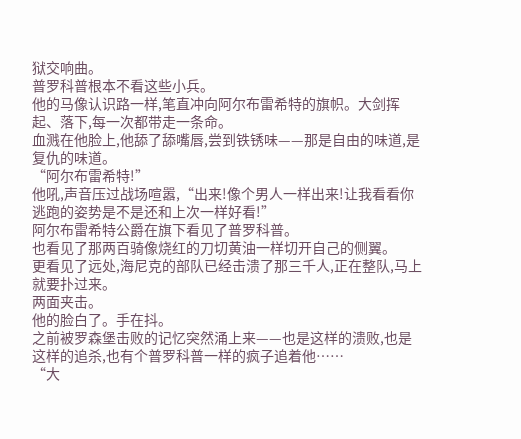狱交响曲。
普罗科普根本不看这些小兵。
他的马像认识路一样,笔直冲向阿尔布雷希特的旗帜。大剑挥起、落下,每一次都带走一条命。
血溅在他脸上,他舔了舔嘴唇,尝到铁锈味——那是自由的味道,是复仇的味道。
“阿尔布雷希特!”
他吼,声音压过战场喧嚣,“出来!像个男人一样出来!让我看看你逃跑的姿势是不是还和上次一样好看!”
阿尔布雷希特公爵在旗下看见了普罗科普。
也看见了那两百骑像烧红的刀切黄油一样切开自己的侧翼。
更看见了远处,海尼克的部队已经击溃了那三千人,正在整队,马上就要扑过来。
两面夹击。
他的脸白了。手在抖。
之前被罗森堡击败的记忆突然涌上来——也是这样的溃败,也是这样的追杀,也有个普罗科普一样的疯子追着他……
“大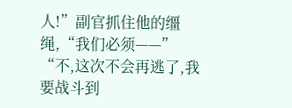人!”副官抓住他的缰绳,“我们必须——”
“不,这次不会再逃了,我要战斗到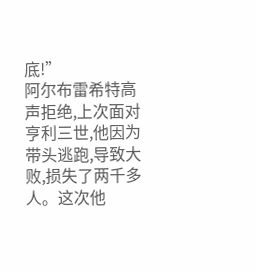底!”
阿尔布雷希特高声拒绝,上次面对亨利三世,他因为带头逃跑,导致大败,损失了两千多人。这次他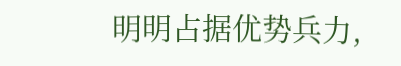明明占据优势兵力,